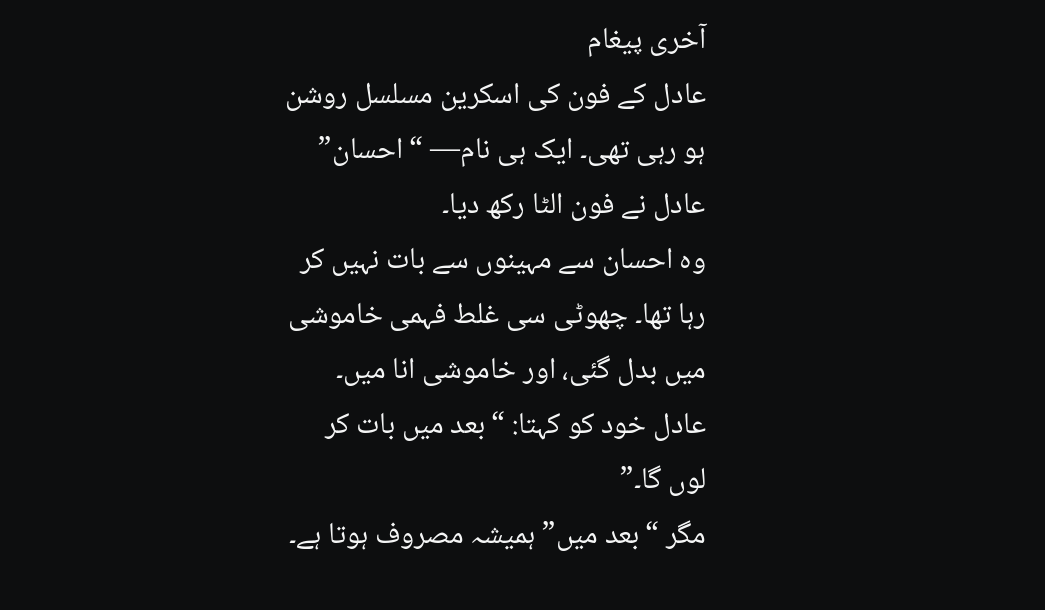آخری پیغام
عادل کے فون کی اسکرین مسلسل روشن ہو رہی تھی۔ ایک ہی نام— “احسان”
عادل نے فون الٹا رکھ دیا۔
وہ احسان سے مہینوں سے بات نہیں کر رہا تھا۔ چھوٹی سی غلط فہمی خاموشی میں بدل گئی، اور خاموشی انا میں۔
عادل خود کو کہتا: “بعد میں بات کر لوں گا۔”
مگر “بعد میں” ہمیشہ مصروف ہوتا ہے۔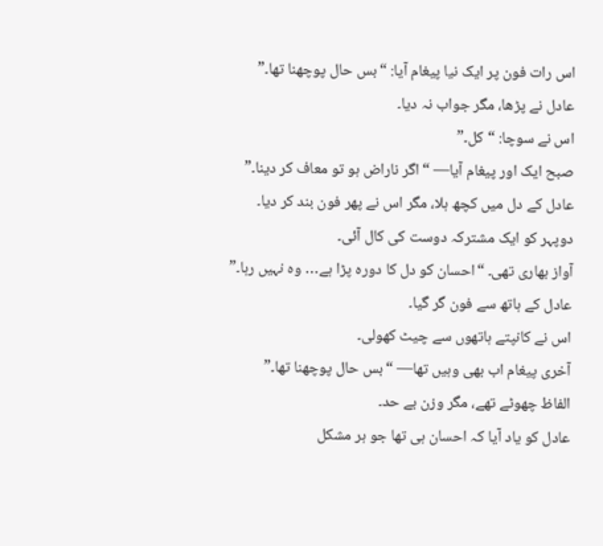اس رات فون پر ایک نیا پیغام آیا: “بس حال پوچھنا تھا۔”
عادل نے پڑھا، مگر جواب نہ دیا۔
اس نے سوچا: “کل۔”
صبح ایک اور پیغام آیا— “اگر ناراض ہو تو معاف کر دینا۔”
عادل کے دل میں کچھ ہلا، مگر اس نے پھر فون بند کر دیا۔
دوپہر کو ایک مشترکہ دوست کی کال آئی۔
آواز بھاری تھی۔ “احسان کو دل کا دورہ پڑا ہے… وہ نہیں رہا۔”
عادل کے ہاتھ سے فون گر گیا۔
اس نے کانپتے ہاتھوں سے چیٹ کھولی۔
آخری پیغام اب بھی وہیں تھا— “بس حال پوچھنا تھا۔”
الفاظ چھوٹے تھے، مگر وزن بے حد۔
عادل کو یاد آیا کہ احسان ہی تھا جو ہر مشکل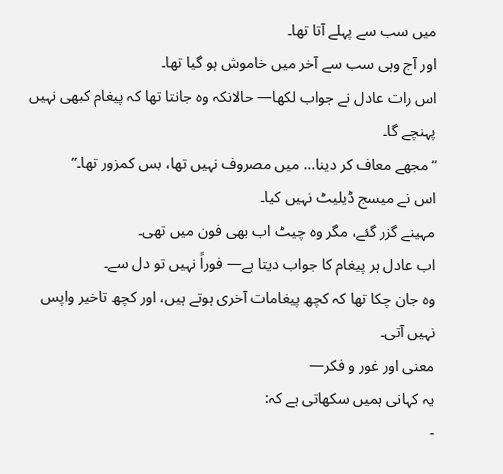میں سب سے پہلے آتا تھا۔
اور آج وہی سب سے آخر میں خاموش ہو گیا تھا۔
اس رات عادل نے جواب لکھا— حالانکہ وہ جانتا تھا کہ پیغام کبھی نہیں پہنچے گا۔
“مجھے معاف کر دینا… میں مصروف نہیں تھا، بس کمزور تھا۔”
اس نے میسج ڈیلیٹ نہیں کیا۔
مہینے گزر گئے، مگر وہ چیٹ اب بھی فون میں تھی۔
اب عادل ہر پیغام کا جواب دیتا ہے— فوراً نہیں تو دل سے۔
وہ جان چکا تھا کہ کچھ پیغامات آخری ہوتے ہیں، اور کچھ تاخیر واپس نہیں آتی۔
معنی اور غور و فکر—
یہ کہانی ہمیں سکھاتی ہے کہ:
-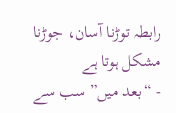رابطہ توڑنا آسان، جوڑنا مشکل ہوتا ہے
- “بعد میں” سب سے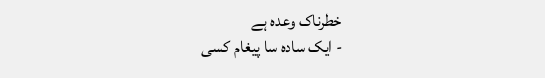خطرناک وعدہ ہے
- ایک سادہ سا پیغام کسی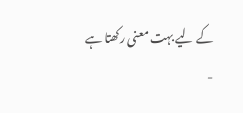کے لیے بہت معنی رکھتا ہے
-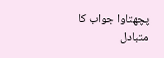پچھتاوا جواب کا متبادل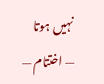نہیں ہوتا
— اختتام —